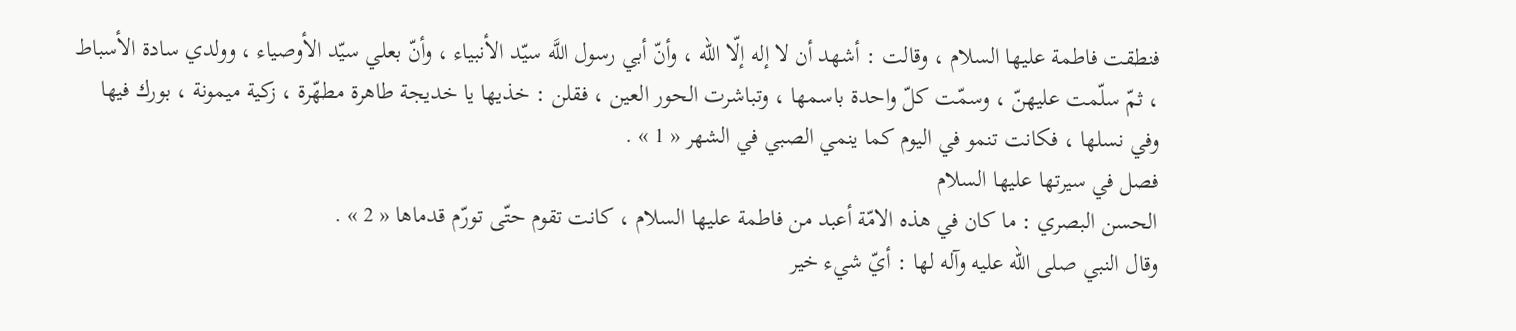فنطقت فاطمة عليها السلام ، وقالت : أشهد أن لا إله إلّا اللّه ، وأنّ أبي رسول اللَّه سيّد الأنبياء ، وأنّ بعلي سيّد الأوصياء ، وولدي سادة الأسباط ، ثمّ سلّمت عليهنّ ، وسمّت كلّ واحدة باسمها ، وتباشرت الحور العين ، فقلن : خذيها يا خديجة طاهرة مطهّرة ، زكية ميمونة ، بورك فيها وفي نسلها ، فكانت تنمو في اليوم كما ينمي الصبي في الشهر « 1 » .
فصل في سيرتها عليها السلام
الحسن البصري : ما كان في هذه الامّة أعبد من فاطمة عليها السلام ، كانت تقوم حتّى تورّم قدماها « 2 » .
وقال النبي صلى الله عليه وآله لها : أيّ شيء خير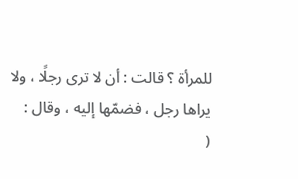للمرأة ؟ قالت : أن لا ترى رجلًا ، ولا يراها رجل ، فضمّها إليه ، وقال :
(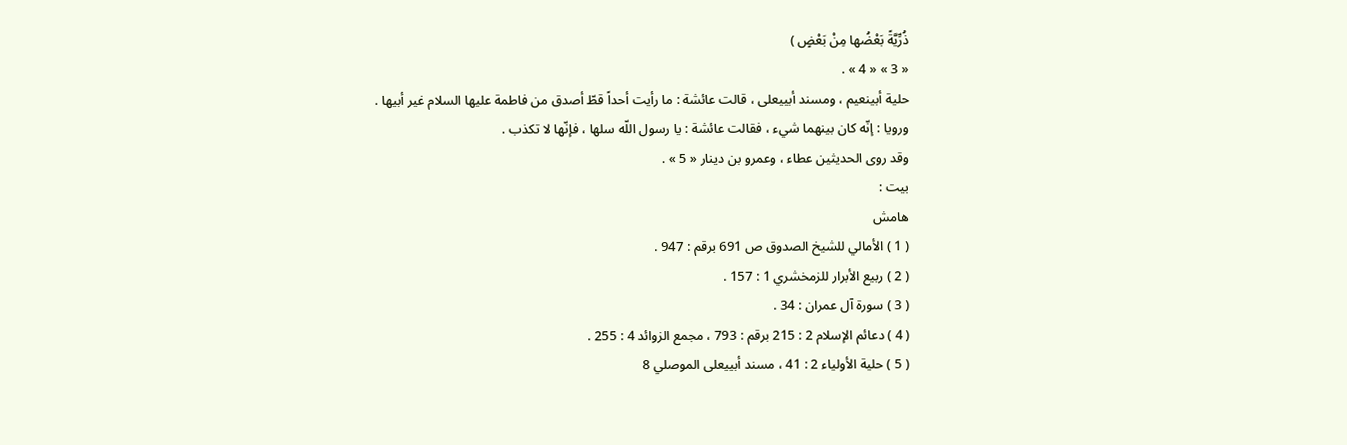ذُرِّيَّةً بَعْضُها مِنْ بَعْضٍ )
« 3 » « 4 » .
حلية أبينعيم ، ومسند أبييعلى ، قالت عائشة : ما رأيت أحداً قطّ أصدق من فاطمة عليها السلام غير أبيها .
ورويا : إنّه كان بينهما شيء ، فقالت عائشة : يا رسول اللّه سلها ، فإنّها لا تكذب .
وقد روى الحديثين عطاء ، وعمرو بن دينار « 5 » .
بيت :
هامش
( 1 ) الأمالي للشيخ الصدوق ص 691 برقم : 947 .
( 2 ) ربيع الأبرار للزمخشري 1 : 157 .
( 3 ) سورة آل عمران : 34 .
( 4 ) دعائم الإسلام 2 : 215 برقم : 793 ، مجمع الزوائد 4 : 255 .
( 5 ) حلية الأولياء 2 : 41 ، مسند أبييعلى الموصلي 8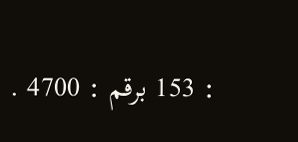: 153 برقم : 4700 .